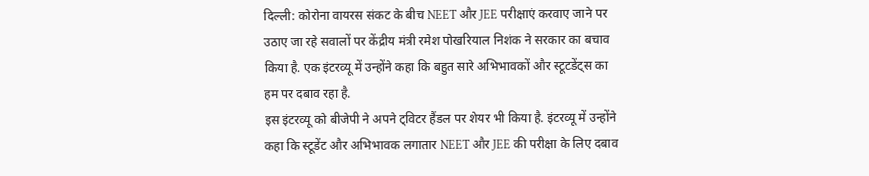दिल्ली: कोरोना वायरस संकट के बीच NEET और JEE परीक्षाएं करवाए जाने पर उठाए जा रहे सवालों पर केंद्रीय मंत्री रमेश पोखरियाल निशंक ने सरकार का बचाव किया है. एक इंटरव्यू में उन्होंने कहा कि बहुत सारे अभिभावकों और स्टूटडेंट्स का हम पर दबाव रहा है.
इस इंटरव्यू को बीजेपी ने अपने ट्विटर हैंडल पर शेयर भी किया है. इंटरव्यू में उन्होंने कहा कि स्टूडेंट और अभिभावक लगातार NEET और JEE की परीक्षा के लिए दबाव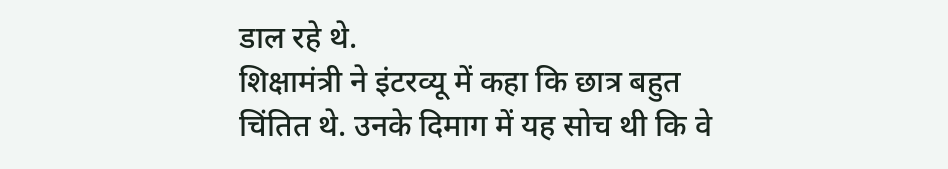डाल रहे थे.
शिक्षामंत्री ने इंटरव्यू में कहा कि छात्र बहुत चिंतित थे. उनके दिमाग में यह सोच थी कि वे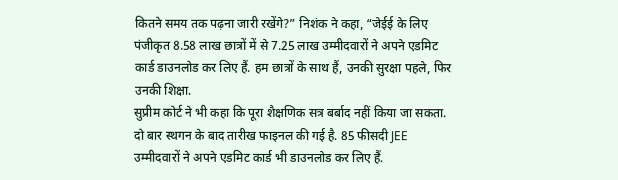कितने समय तक पढ़ना जारी रखेंगे?” निशंक ने कहा, “जेईई के लिए पंजीकृत 8.58 लाख छात्रों में से 7.25 लाख उम्मीदवारों ने अपने एडमिट कार्ड डाउनलोड कर लिए हैं. हम छात्रों के साथ हैं, उनकी सुरक्षा पहले, फिर उनकी शिक्षा.
सुप्रीम कोर्ट ने भी कहा कि पूरा शैक्षणिक सत्र बर्बाद नहीं किया जा सकता. दो बार स्थगन के बाद तारीख फाइनल की गई है. 85 फीसदी JEE उम्मीदवारों ने अपने एडमिट कार्ड भी डाउनलोड कर लिए हैं.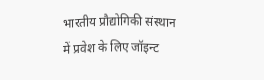भारतीय प्रौद्योगिकी संस्थान में प्रवेश के लिए जॉइन्ट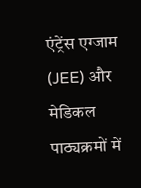एंट्रेंस एग्जाम (JEE) और मेडिकल पाठ्यक्रमों में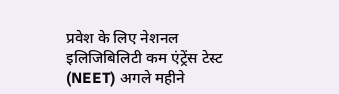प्रवेश के लिए नेशनल इलिजिबिलिटी कम एंट्रेंस टेस्ट (NEET) अगले महीने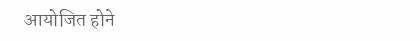आयोजित होने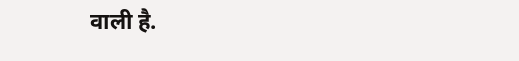वाली है.